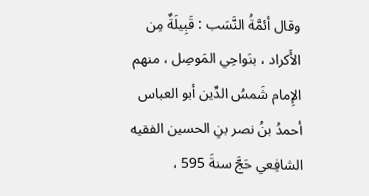وقال أئمَّةُ النَّسَب : قَبِيلَةٌ مِن الأَكراد ، بنَواحِي المَوصِل ، منهم الإِمام شَمسُ الدِّين أبو العباس أحمدُ بنُ نصر بنِ الحسين الفقيه الشافِعي حَجَّ سنةَ 595 ،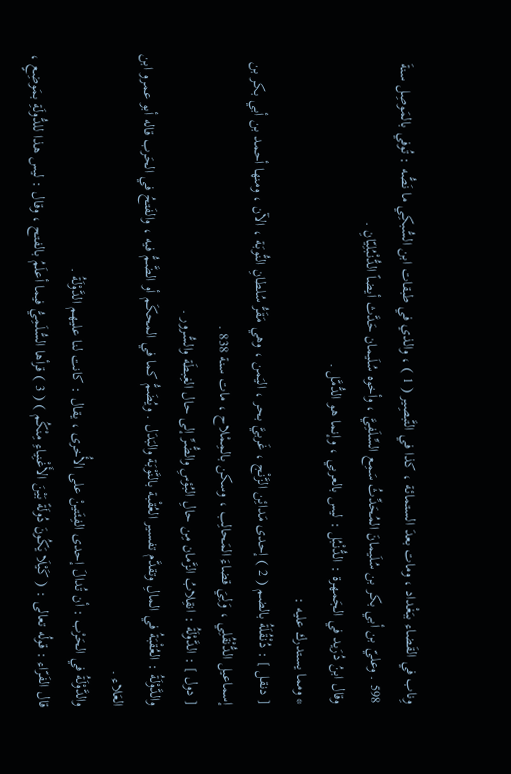وِناب في القَضاء ببَغْداد ، ومات بعدَ الستمائة ، كذا في التَّبصِير ( 1 ) ، والذي في طبقات ابن السُّبكِي ما نَصُّه : تُوفي بالمَوصِل سنةَ 598 . وعليّ بن أبي بكر بن سُلَيمانَ المُحَدِّثُ سَمِع السِّلَفِيَّ ، وأخوه سُلَيمان حَدَّث أيضاً الدُّنْبُلِيّانِ .
وقال ابنُ دُرَيد في الجَمهرة : الدُّنْبُل : ليس بالعربي ، وإنما هو الدُّمَّل .
* ومما يستدرك عليه :
[ دنقل ] : دُنْقُلَةُ بالضم ( 2 ) إحدى مَدائِن الزَّنْج ، غَربيَّ بحر ، اليَمن ، وهي مَقَرُّ سُلطانِ النُّوبَة ، الآن ، ومنها أحمد بن أبي بكر بن إسماعيل الدُّنْقُلِي ، وَلِيَ قضاءَ المَحالِب ، وسكن بالمِمْلاح ، مات سنة 838 .
[ دول ] : الدَّوْلَةُ : انقِلابُ الزَّمان مِن حالِ البُؤسِ والضُّرِّ إلى حال الغِبطَة والسُّرور .
والدَّوْلَةُ : العُقْبَةُ في المالِ وتقدَّم تفسير العُقْبة بالنَّوْبَة والبَدَل . ويُضَمُّ كما في المحكَم أو الضَّمُّ فيه ، والفَتحُ في الحَرب قاله أبو عمرو ابن العَلاء .
والدَّوْلَةُ في الحَرْب : أن تُدالَ إحدى الفِئَتينْ على الأُخرى ، يقال : كانت لنا عليهم الدَّوْلَةُ .
قال الفَرّاء : قولُه تعالى : ( كَيْلَا يَكُونَ دُولَةً بَيْنَ الأَغْنِياءِ مِنْكُم ) ( 3 ) قرأها السُّلَمِيُّ فيما أعلَمُ بالفتح ، وقال : ليس هذا للدُّولَةِ بمَوضِعٍ ،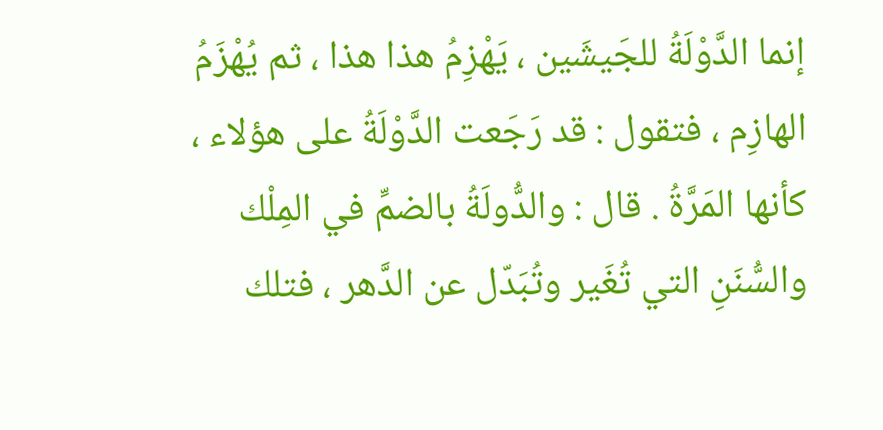إنما الدَّوْلَةُ للجَيشَين ، يَهْزِمُ هذا هذا ، ثم يُهْزَمُ الهازِم ، فتقول : قد رَجَعت الدَّوْلَةُ على هؤلاء ، كأنها المَرَّةُ . قال : والدُّولَةُ بالضمِّ في المِلْك والسُّنَنِ التي تُغَير وتُبَدّل عن الدَّهر ، فتلك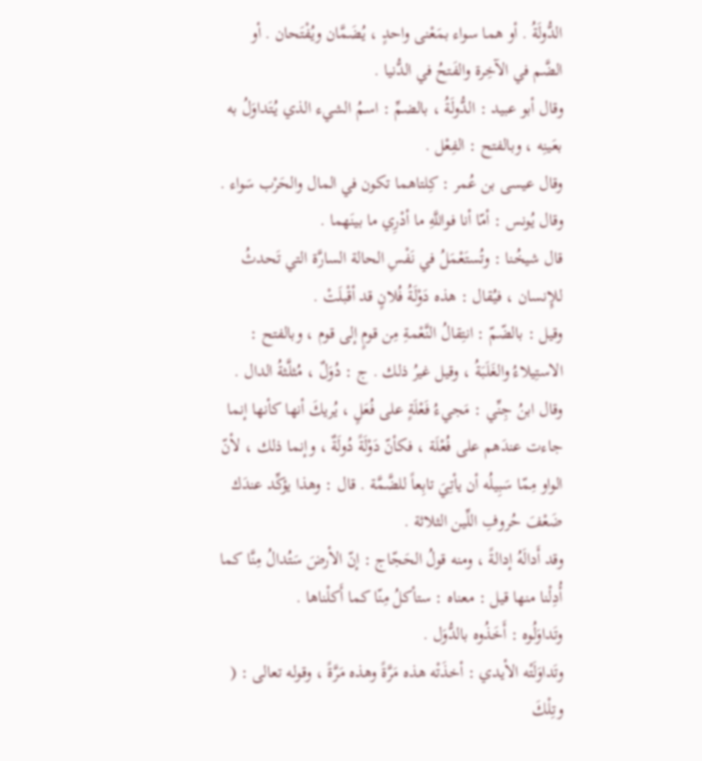الدُّولَةُ . أو هما سواء بمَعْنى واحدٍ ، يُضَمَّان ويُفْتَحان . أو الضَّم في الآخِرة والفَتحُ في الدُّنيا .
وقال أبو عبيد : الدُّولَةُ ، بالضمِّ : اسمُ الشيء الذي يُتَداوَلُ به بعَينِه ، وبالفتح : الفِعْل .
وقال عيسى بن عُمر : كِلتاهما تكون في المال والحَرْب سَواء .
وقال يُونس : أمّا أنا فواللَّهِ ما أدْرِي ما بينَهما .
قال شيخُنا : وتُستَعْمَلُ في نَفْسِ الحالة السارَّة التي تَحدثُ للإِنسان ، فيُقال : هذه دَوْلَةُ فُلانٍ قد أقْبلَتْ .
وقيل : بالضّمّ : انتِقالُ النَّعْمةِ مِن قومٍ إلى قوم ، وبالفتح : الاستِيلاءُ والغَلَبَةُ ، وقيل غيرُ ذلك . ج : دُوَلٌ ، مُثلَّثةُ الدال .
وقال ابنُ جِنِّي : مَجيءُ فَعْلَةٍ على فُعَلٍ ، يُريكَ أنها كأنها إنما جاءت عندَهم على فُعْلَة ، فكأنّ دَوْلَةً دُولَةٌ ، وإنما ذلك ، لأنّ الواو مِمّا سَبِيلُه أن يأتِيَ تابِعاً للضَّمَّة . قال : وهذا يؤكِّد عندَك ضَعْفَ حُروفِ اللِّين الثلاثة .
وقد أَدالَهُ إدالةً ، ومنه قولُ الحَجّاج : إنّ الأرضَ سَتُدالُ مِنَّا كما أُدِلْنا منها قيل : معناه : ستأكلُ مِنّا كما أَكلْناها .
وتَداوَلُوه : أَخَذُوه بالدُّوَل .
وتَداوَلَتْه الأيدي : أخذَتْه هذه مَرَّةً وهذه مَرَّةً ، وقوله تعالى : ( وتِلْكَ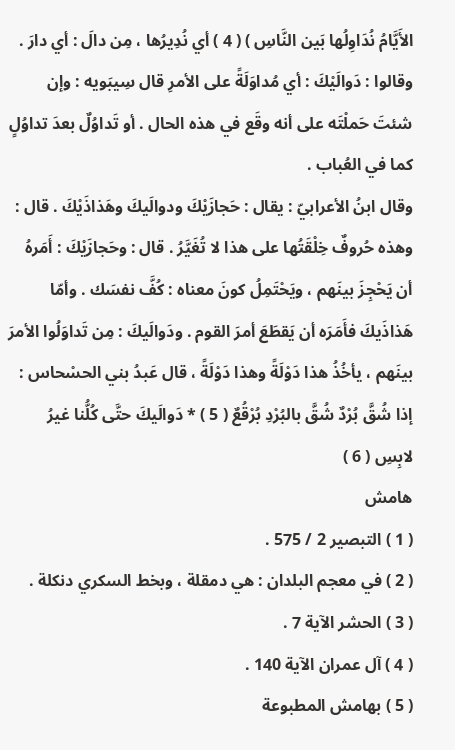الأَيَّامُ نُدَاوِلُها بَين النَّاسِ ) ( 4 ) أي نُدِيرُها ، مِن دالَ : أي دارَ .
وقالوا : دَوالَيْكَ : أي مُداوَلَةً على الأمرِ قال سِيبَويه : وإن شئتَ حَملْتَه على أنه وقَع في هذه الحال . أو تَداوُلٌ بعدَ تداوُلٍ كما في العُباب .
وقال ابنُ الأعرابيّ : يقال : حَجازَيْكَ ودوالَيكَ وهَذاذَيْكَ . قال : وهذه حُروفٌ خِلْقَتُها على هذا لا تُغَيَّرُ . قال : وحَجازَيْكَ : أَمَرهُ أن يَحْجِزَ بينَهم ، ويَحْتَمِلُ كونَ معناه : كُفَّ نفسَك . وأمّا هَذاذَيكَ فأَمَرَه أن يَقطَعَ أمرَ القوم . ودَوالَيكَ : مِن تَداوَلُوا الأمرَ بينَهم ، يأخُذُ هذا دَوْلَةً وهذا دَوْلَةً ، قال عَبدُ بني الحسْحاس :
إذا شُقَّ بُرْدٌ شُقَّ بالبُرْدِ بُرْقُعٌ ( 5 ) * دَوالَيكَ حتَّى كُلُّنا غيرُ لابِسِ ( 6 )
هامش
( 1 ) التبصير 2 / 575 .
( 2 ) في معجم البلدان : هي دمقلة ، وبخط السكري دنكلة .
( 3 ) الحشر الآية 7 .
( 4 ) آل عمران الآية 140 .
( 5 ) بهامش المطبوعة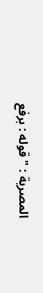المصرية : " قوله : برفع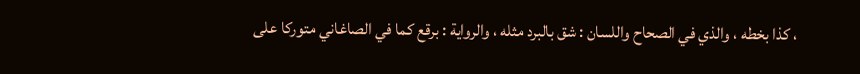، كذا بخطه ، والذي في الصحاح واللسان : شق بالبرد مثله ، والرواية : برقع كما في الصاغاني متوركا على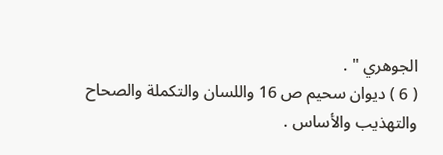الجوهري " .
( 6 ) ديوان سحيم ص 16 واللسان والتكملة والصحاح والتهذيب والأساس .